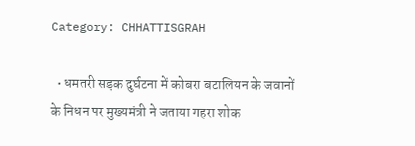Category: CHHATTISGRAH

  • धमतरी सड़क दुर्घटना में कोबरा बटालियन के जवानों के निधन पर मुख्यमंत्री ने जताया गहरा शोक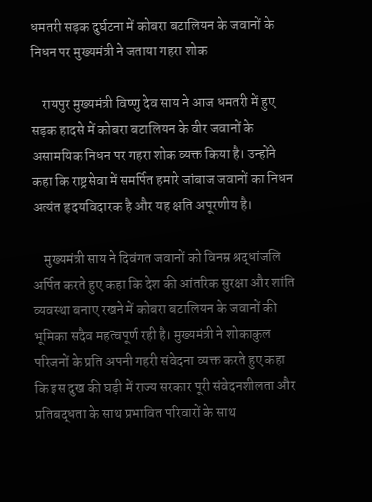धमतरी सड़क दुर्घटना में कोबरा बटालियन के जवानों के निधन पर मुख्यमंत्री ने जताया गहरा शोक

    रायपुर मुख्यमंत्री विष्णु देव साय ने आज धमतरी में हुए सड़क हादसे में कोबरा बटालियन के वीर जवानों के असामयिक निधन पर गहरा शोक व्यक्त किया है। उन्होंने कहा कि राष्ट्रसेवा में समर्पित हमारे जांबाज जवानों का निधन अत्यंत हृदयविदारक है और यह क्षति अपूरणीय है।

    मुख्यमंत्री साय ने दिवंगत जवानों को विनम्र श्रद्धांजलि अर्पित करते हुए कहा कि देश की आंतरिक सुरक्षा और शांति व्यवस्था बनाए रखने में कोबरा बटालियन के जवानों की भूमिका सदैव महत्वपूर्ण रही है। मुख्यमंत्री ने शोकाकुल परिजनों के प्रति अपनी गहरी संवेदना व्यक्त करते हुए कहा कि इस दुख की घड़ी में राज्य सरकार पूरी संवेदनशीलता और प्रतिबद्धता के साथ प्रभावित परिवारों के साथ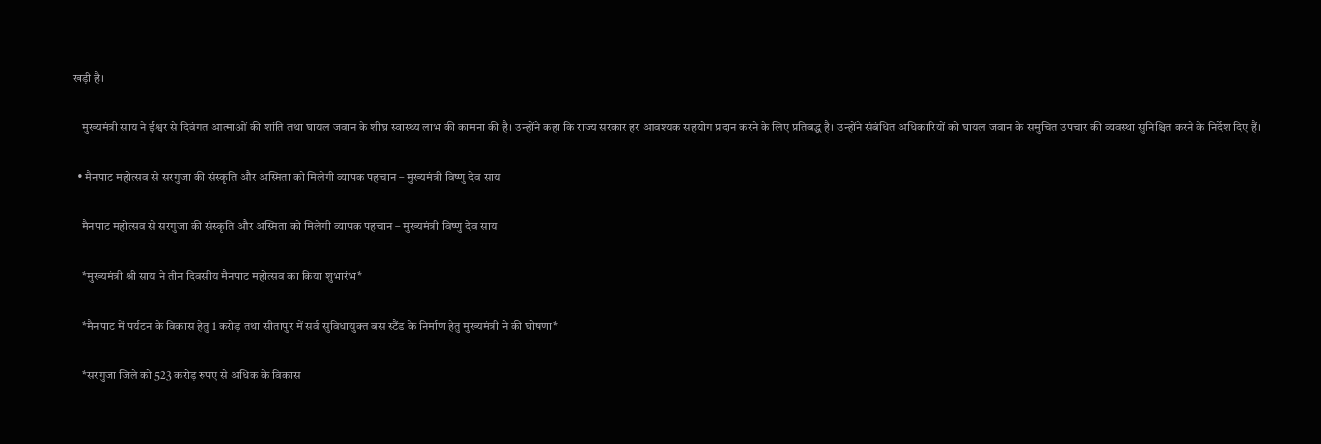खड़ी है।

    मुख्यमंत्री साय ने ईश्वर से दिवंगत आत्माओं की शांति तथा घायल जवान के शीघ्र स्वास्थ्य लाभ की कामना की है। उन्होंने कहा कि राज्य सरकार हर आवश्यक सहयोग प्रदान करने के लिए प्रतिबद्ध है। उन्होंने संबंधित अधिकारियों को घायल जवान के समुचित उपचार की व्यवस्था सुनिश्चित करने के निर्देश दिए हैं।

  • मैनपाट महोत्सव से सरगुजा की संस्कृति और अस्मिता को मिलेगी व्यापक पहचान – मुख्यमंत्री विष्णु देव साय

    मैनपाट महोत्सव से सरगुजा की संस्कृति और अस्मिता को मिलेगी व्यापक पहचान – मुख्यमंत्री विष्णु देव साय

    *मुख्यमंत्री श्री साय ने तीन दिवसीय मैनपाट महोत्सव का किया शुभारंभ*

    *मैनपाट में पर्यटन के विकास हेतु 1 करोड़ तथा सीतापुर में सर्व सुविधायुक्त बस स्टैंड के निर्माण हेतु मुख्यमंत्री ने की घोषणा*

    *सरगुजा जिले को 523 करोड़ रुपए से अधिक के विकास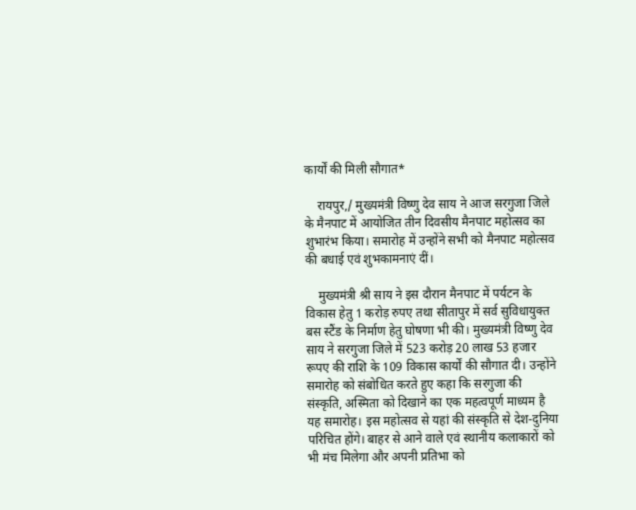कार्यों की मिली सौगात*

    रायपुर,/ मुख्यमंत्री विष्णु देव साय ने आज सरगुजा जिले के मैनपाट में आयोजित तीन दिवसीय मैनपाट महोत्सव का शुभारंभ किया। समारोह में उन्होंने सभी को मैनपाट महोत्सव की बधाई एवं शुभकामनाएं दीं।

    मुख्यमंत्री श्री साय ने इस दौरान मैनपाट में पर्यटन के विकास हेतु 1 करोड़ रुपए तथा सीतापुर में सर्व सुविधायुक्त बस स्टैंड के निर्माण हेतु घोषणा भी की। मुख्यमंत्री विष्णु देव साय ने सरगुजा जिले में 523 करोड़ 20 लाख 53 हजार रूपए की राशि के 109 विकास कार्यों की सौगात दी। उन्होंने समारोह को संबोधित करते हुए कहा कि सरगुजा की संस्कृति, अस्मिता को दिखाने का एक महत्वपूर्ण माध्यम है यह समारोह। इस महोत्सव से यहां की संस्कृति से देश-दुनिया परिचित होंगे। बाहर से आने वाले एवं स्थानीय कलाकारों को भी मंच मिलेगा और अपनी प्रतिभा को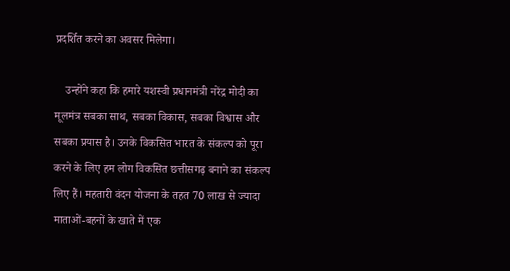प्रदर्शित करने का अवसर मिलेगा।

    उन्होंने कहा कि हमारे यशस्वी प्रधानमंत्री नरेंद्र मोदी का मूलमंत्र सबका साथ, सबका विकास, सबका विश्वास और सबका प्रयास है। उनके विकसित भारत के संकल्प को पूरा करने के लिए हम लोग विकसित छत्तीसगढ़ बनाने का संकल्प लिए हैं। महतारी वंदन योजना के तहत 70 लाख से ज्यादा माताओं-बहनों के खाते में एक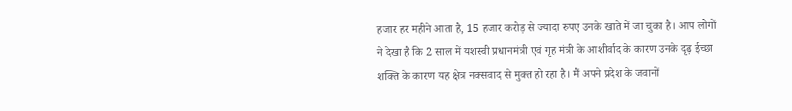हजार हर महीने आता है, 15 हजार करोड़ से ज्यादा रुपए उनके खाते में जा चुका है। आप लोगों ने देखा है कि 2 साल में यशस्वी प्रधानमंत्री एवं गृह मंत्री के आशीर्वाद के कारण उनके दृढ़ ईच्छा शक्ति के कारण यह क्षेत्र नक्सवाद से मुक्त हो रहा है। मैं अपने प्रदेश के जवानों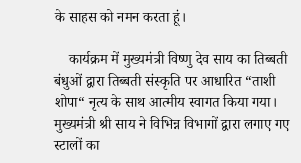के साहस को नमन करता हूं।

    कार्यक्रम में मुख्यमंत्री विष्णु देव साय का तिब्बती बंधुओं द्वारा तिब्बती संस्कृति पर आधारित “ताशी शोपा“ नृत्य के साथ आत्मीय स्वागत किया गया। मुख्यमंत्री श्री साय ने विभिन्न विभागों द्वारा लगाए गए स्टालों का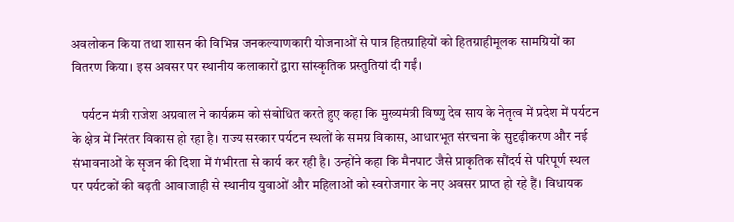अवलोकन किया तथा शासन की विभिन्न जनकल्याणकारी योजनाओं से पात्र हितग्राहियों को हितग्राहीमूलक सामग्रियों का वितरण किया। इस अवसर पर स्थानीय कलाकारों द्वारा सांस्कृतिक प्रस्तुतियां दी गईं।

    पर्यटन मंत्री राजेश अग्रवाल ने कार्यक्रम को संबोधित करते हुए कहा कि मुख्यमंत्री विष्णु देव साय के नेतृत्व में प्रदेश में पर्यटन के क्षेत्र में निरंतर विकास हो रहा है। राज्य सरकार पर्यटन स्थलों के समग्र विकास, आधारभूत संरचना के सुदृढ़ीकरण और नई संभावनाओं के सृजन की दिशा में गंभीरता से कार्य कर रही है। उन्होंने कहा कि मैनपाट जैसे प्राकृतिक सौंदर्य से परिपूर्ण स्थल पर पर्यटकों की बढ़ती आवाजाही से स्थानीय युवाओं और महिलाओं को स्वरोजगार के नए अवसर प्राप्त हो रहे हैं। विधायक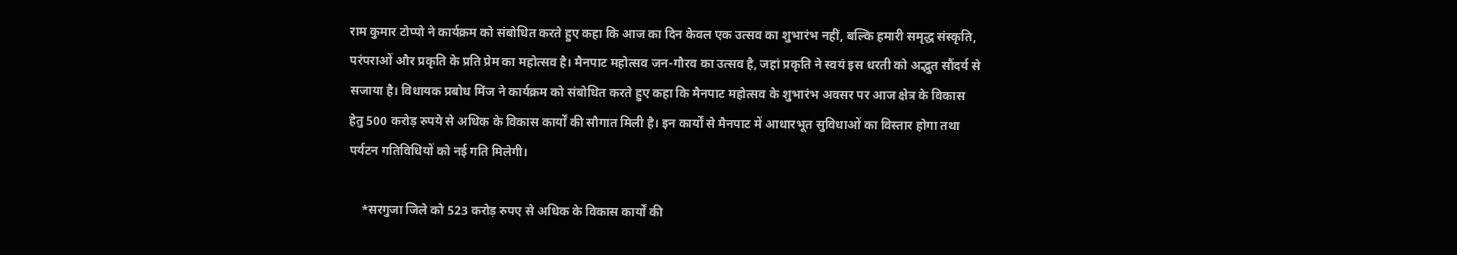राम कुमार टोप्पो ने कार्यक्रम को संबोधित करते हुए कहा कि आज का दिन केवल एक उत्सव का शुभारंभ नहीं, बल्कि हमारी समृद्ध संस्कृति, परंपराओं और प्रकृति के प्रति प्रेम का महोत्सव है। मैनपाट महोत्सव जन-गौरव का उत्सव है, जहां प्रकृति ने स्वयं इस धरती को अद्भुत सौंदर्य से सजाया है। विधायक प्रबोध मिंज ने कार्यक्रम को संबोधित करते हुए कहा कि मैनपाट महोत्सव के शुभारंभ अवसर पर आज क्षेत्र के विकास हेतु 500 करोड़ रुपये से अधिक के विकास कार्यों की सौगात मिली है। इन कार्यों से मैनपाट में आधारभूत सुविधाओं का विस्तार होगा तथा पर्यटन गतिविधियों को नई गति मिलेगी।

    *सरगुजा जिले को 523 करोड़ रुपए से अधिक के विकास कार्यों की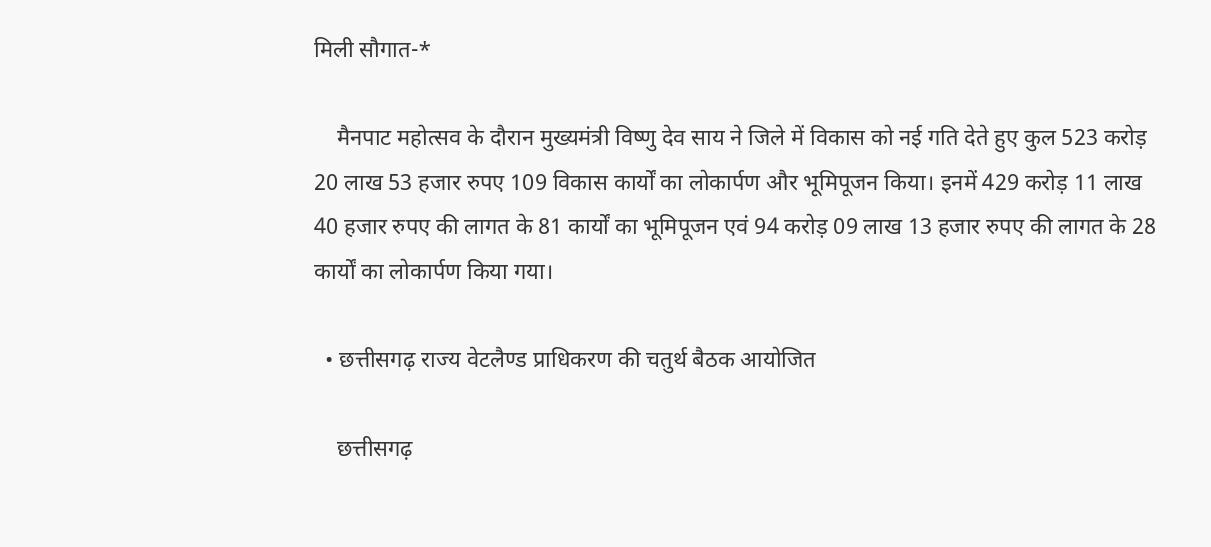मिली सौगात-*

    मैनपाट महोत्सव के दौरान मुख्यमंत्री विष्णु देव साय ने जिले में विकास को नई गति देते हुए कुल 523 करोड़ 20 लाख 53 हजार रुपए 109 विकास कार्यों का लोकार्पण और भूमिपूजन किया। इनमें 429 करोड़ 11 लाख 40 हजार रुपए की लागत के 81 कार्यों का भूमिपूजन एवं 94 करोड़ 09 लाख 13 हजार रुपए की लागत के 28 कार्यों का लोकार्पण किया गया।

  • छत्तीसगढ़ राज्य वेटलैण्ड प्राधिकरण की चतुर्थ बैठक आयोजित

    छत्तीसगढ़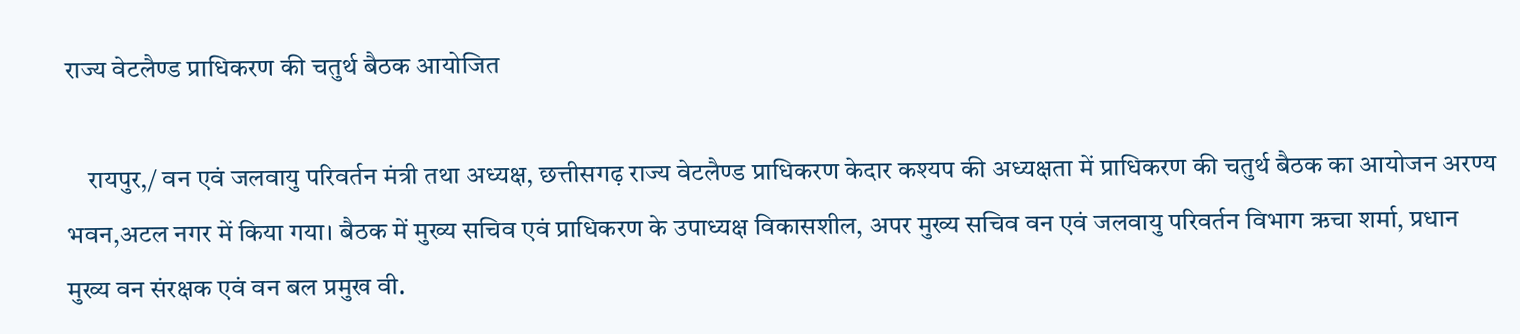राज्य वेटलैण्ड प्राधिकरण की चतुर्थ बैठक आयोजित

    रायपुर,/ वन एवं जलवायु परिवर्तन मंत्री तथा अध्यक्ष, छत्तीसगढ़ राज्य वेटलैण्ड प्राधिकरण केदार कश्यप की अध्यक्षता में प्राधिकरण की चतुर्थ बैठक का आयोजन अरण्य भवन,अटल नगर में किया गया। बैठक में मुख्य सचिव एवं प्राधिकरण के उपाध्यक्ष विकासशील, अपर मुख्य सचिव वन एवं जलवायु परिवर्तन विभाग ऋचा शर्मा, प्रधान मुख्य वन संरक्षक एवं वन बल प्रमुख वी.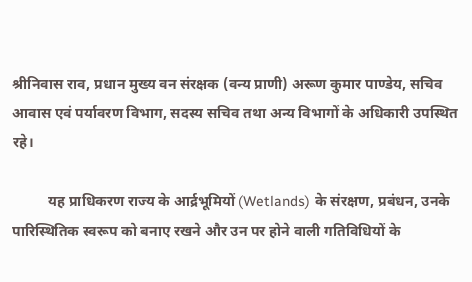श्रीनिवास राव, प्रधान मुख्य वन संरक्षक (वन्य प्राणी) अरूण कुमार पाण्डेय, सचिव आवास एवं पर्यावरण विभाग, सदस्य सचिव तथा अन्य विभागों के अधिकारी उपस्थित रहे।

          यह प्राधिकरण राज्य के आर्द्रभूमियों (Wetlands) के संरक्षण, प्रबंधन, उनके पारिस्थितिक स्वरूप को बनाए रखने और उन पर होने वाली गतिविधियों के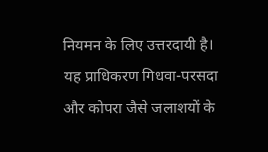नियमन के लिए उत्तरदायी है। यह प्राधिकरण गिधवा-परसदा और कोपरा जैसे जलाशयों के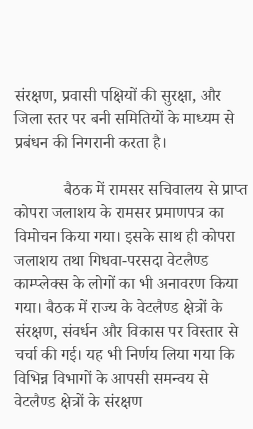संरक्षण, प्रवासी पक्षियों की सुरक्षा, और जिला स्तर पर बनी समितियों के माध्यम से प्रबंधन की निगरानी करता है।

            बैठक में रामसर सचिवालय से प्राप्त कोपरा जलाशय के रामसर प्रमाणपत्र का विमोचन किया गया। इसके साथ ही कोपरा जलाशय तथा गिधवा-परसदा वेटलैण्ड काम्प्लेक्स के लोगों का भी अनावरण किया गया। बैठक में राज्य के वेटलैण्ड क्षेत्रों के संरक्षण, संवर्धन और विकास पर विस्तार से चर्चा की गई। यह भी निर्णय लिया गया कि विभिन्न विभागों के आपसी समन्वय से वेटलैण्ड क्षेत्रों के संरक्षण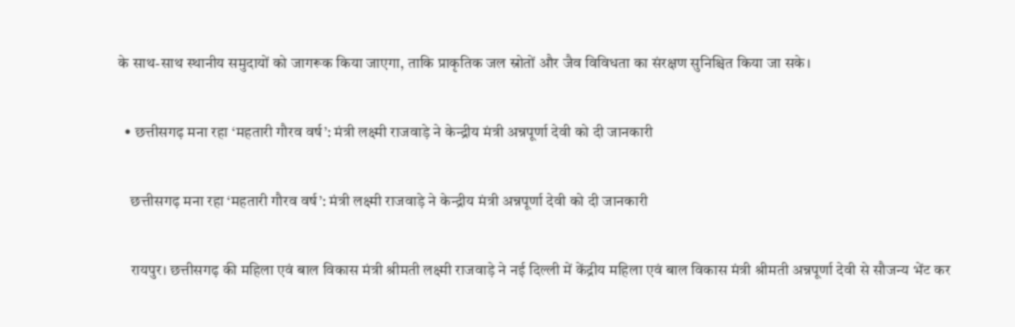के साथ-साथ स्थानीय समुदायों को जागरूक किया जाएगा, ताकि प्राकृतिक जल स्रोतों और जैव विविधता का संरक्षण सुनिश्चित किया जा सके।

  • छत्तीसगढ़ मना रहा ‘महतारी गौरव वर्ष’: मंत्री लक्ष्मी राजवाड़े ने केन्द्रीय मंत्री अन्नपूर्णा देवी को दी जानकारी

    छत्तीसगढ़ मना रहा ‘महतारी गौरव वर्ष’: मंत्री लक्ष्मी राजवाड़े ने केन्द्रीय मंत्री अन्नपूर्णा देवी को दी जानकारी

    रायपुर। छत्तीसगढ़ की महिला एवं बाल विकास मंत्री श्रीमती लक्ष्मी राजवाड़े ने नई दिल्ली में केंद्रीय महिला एवं बाल विकास मंत्री श्रीमती अन्नपूर्णा देवी से सौजन्य भेंट कर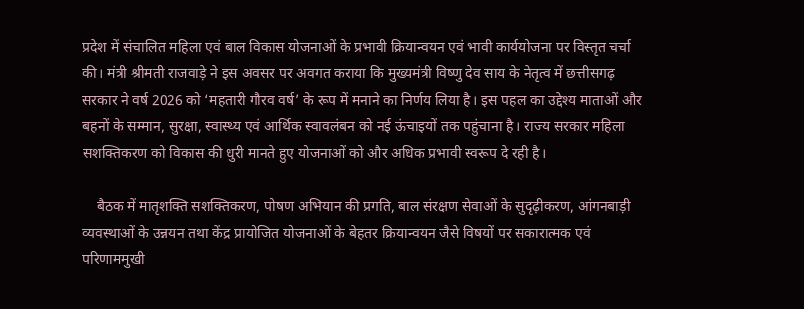प्रदेश में संचालित महिला एवं बाल विकास योजनाओं के प्रभावी क्रियान्वयन एवं भावी कार्ययोजना पर विस्तृत चर्चा की। मंत्री श्रीमती राजवाड़े ने इस अवसर पर अवगत कराया कि मुख्यमंत्री विष्णु देव साय के नेतृत्व में छत्तीसगढ़ सरकार ने वर्ष 2026 को ‘महतारी गौरव वर्ष’ के रूप में मनाने का निर्णय लिया है। इस पहल का उद्देश्य माताओं और बहनों के सम्मान, सुरक्षा, स्वास्थ्य एवं आर्थिक स्वावलंबन को नई ऊंचाइयों तक पहुंचाना है। राज्य सरकार महिला सशक्तिकरण को विकास की धुरी मानते हुए योजनाओं को और अधिक प्रभावी स्वरूप दे रही है।

    बैठक में मातृशक्ति सशक्तिकरण, पोषण अभियान की प्रगति, बाल संरक्षण सेवाओं के सुदृढ़ीकरण, आंगनबाड़ी व्यवस्थाओं के उन्नयन तथा केंद्र प्रायोजित योजनाओं के बेहतर क्रियान्वयन जैसे विषयों पर सकारात्मक एवं परिणाममुखी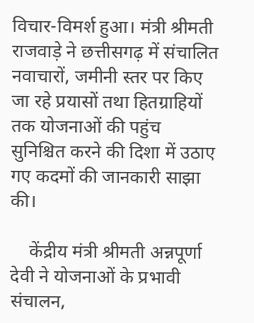विचार-विमर्श हुआ। मंत्री श्रीमती राजवाड़े ने छत्तीसगढ़ में संचालित नवाचारों, जमीनी स्तर पर किए जा रहे प्रयासों तथा हितग्राहियों तक योजनाओं की पहुंच सुनिश्चित करने की दिशा में उठाए गए कदमों की जानकारी साझा की।

    केंद्रीय मंत्री श्रीमती अन्नपूर्णा देवी ने योजनाओं के प्रभावी संचालन,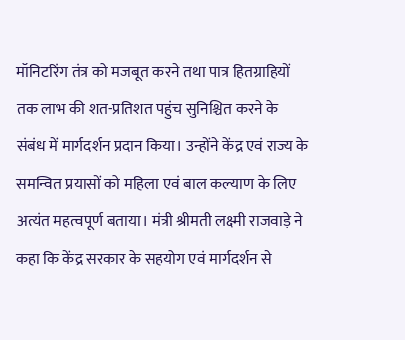मॉनिटरिंग तंत्र को मजबूत करने तथा पात्र हितग्राहियों तक लाभ की शत-प्रतिशत पहुंच सुनिश्चित करने के संबंध में मार्गदर्शन प्रदान किया। उन्होंने केंद्र एवं राज्य के समन्वित प्रयासों को महिला एवं बाल कल्याण के लिए अत्यंत महत्वपूर्ण बताया। मंत्री श्रीमती लक्ष्मी राजवाड़े ने कहा कि केंद्र सरकार के सहयोग एवं मार्गदर्शन से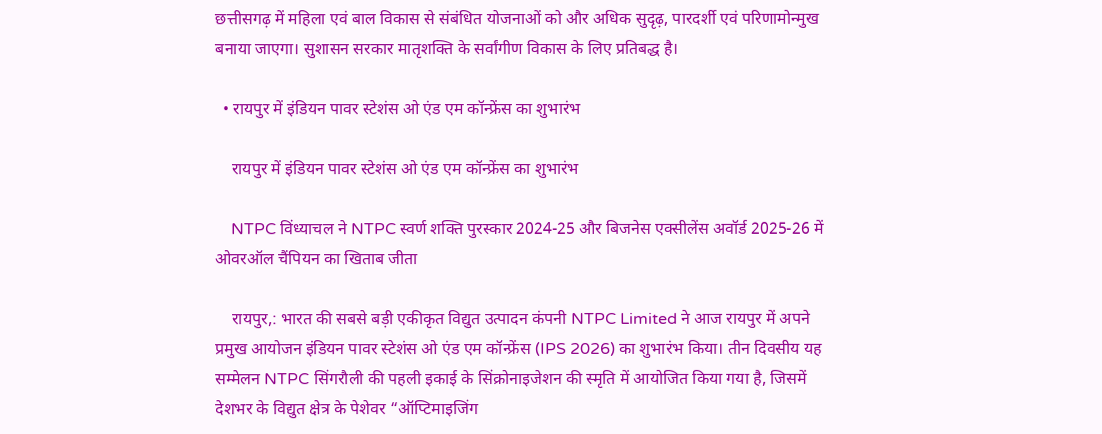छत्तीसगढ़ में महिला एवं बाल विकास से संबंधित योजनाओं को और अधिक सुदृढ़, पारदर्शी एवं परिणामोन्मुख बनाया जाएगा। सुशासन सरकार मातृशक्ति के सर्वांगीण विकास के लिए प्रतिबद्ध है।

  • रायपुर में इंडियन पावर स्टेशंस ओ एंड एम कॉन्फ्रेंस का शुभारंभ

    रायपुर में इंडियन पावर स्टेशंस ओ एंड एम कॉन्फ्रेंस का शुभारंभ

    NTPC विंध्याचल ने NTPC स्वर्ण शक्ति पुरस्कार 2024-25 और बिजनेस एक्सीलेंस अवॉर्ड 2025-26 में ओवरऑल चैंपियन का खिताब जीता

    रायपुर,: भारत की सबसे बड़ी एकीकृत विद्युत उत्पादन कंपनी NTPC Limited ने आज रायपुर में अपने प्रमुख आयोजन इंडियन पावर स्टेशंस ओ एंड एम कॉन्फ्रेंस (IPS 2026) का शुभारंभ किया। तीन दिवसीय यह सम्मेलन NTPC सिंगरौली की पहली इकाई के सिंक्रोनाइजेशन की स्मृति में आयोजित किया गया है, जिसमें देशभर के विद्युत क्षेत्र के पेशेवर “ऑप्टिमाइजिंग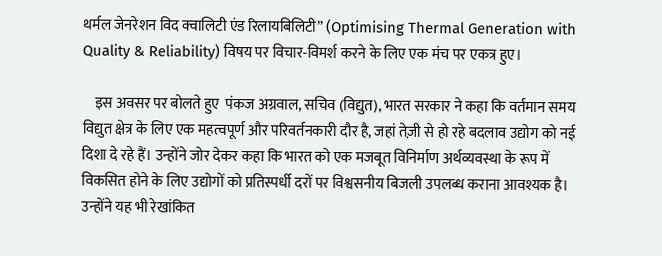थर्मल जेनरेशन विद क्वालिटी एंड रिलायबिलिटी” (Optimising Thermal Generation with Quality & Reliability) विषय पर विचार-विमर्श करने के लिए एक मंच पर एकत्र हुए।

    इस अवसर पर बोलते हुए  पंकज अग्रवाल, सचिव (विद्युत), भारत सरकार ने कहा कि वर्तमान समय विद्युत क्षेत्र के लिए एक महत्वपूर्ण और परिवर्तनकारी दौर है, जहां तेज़ी से हो रहे बदलाव उद्योग को नई दिशा दे रहे हैं। उन्होंने जोर देकर कहा कि भारत को एक मजबूत विनिर्माण अर्थव्यवस्था के रूप में विकसित होने के लिए उद्योगों को प्रतिस्पर्धी दरों पर विश्वसनीय बिजली उपलब्ध कराना आवश्यक है। उन्होंने यह भी रेखांकित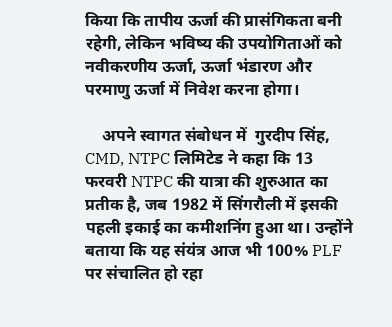किया कि तापीय ऊर्जा की प्रासंगिकता बनी रहेगी, लेकिन भविष्य की उपयोगिताओं को नवीकरणीय ऊर्जा, ऊर्जा भंडारण और परमाणु ऊर्जा में निवेश करना होगा।

    अपने स्वागत संबोधन में  गुरदीप सिंह, CMD, NTPC लिमिटेड ने कहा कि 13 फरवरी NTPC की यात्रा की शुरुआत का प्रतीक है, जब 1982 में सिंगरौली में इसकी पहली इकाई का कमीशनिंग हुआ था। उन्होंने बताया कि यह संयंत्र आज भी 100% PLF पर संचालित हो रहा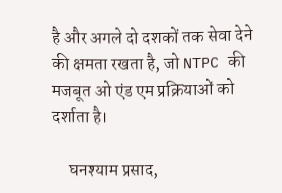है और अगले दो दशकों तक सेवा देने की क्षमता रखता है, जो NTPC की मजबूत ओ एंड एम प्रक्रियाओं को दर्शाता है।

     घनश्याम प्रसाद,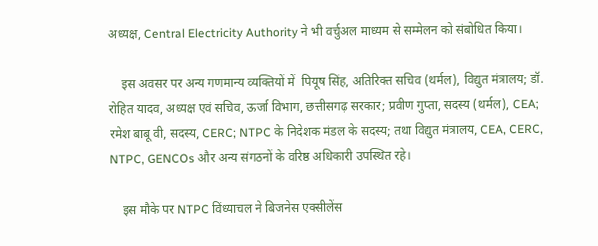अध्यक्ष, Central Electricity Authority ने भी वर्चुअल माध्यम से सम्मेलन को संबोधित किया।

    इस अवसर पर अन्य गणमान्य व्यक्तियों में  पियूष सिंह, अतिरिक्त सचिव (थर्मल), विद्युत मंत्रालय; डॉ. रोहित यादव, अध्यक्ष एवं सचिव, ऊर्जा विभाग, छत्तीसगढ़ सरकार; प्रवीण गुप्ता, सदस्य (थर्मल), CEA;  रमेश बाबू वी, सदस्य, CERC; NTPC के निदेशक मंडल के सदस्य; तथा विद्युत मंत्रालय, CEA, CERC, NTPC, GENCOs और अन्य संगठनों के वरिष्ठ अधिकारी उपस्थित रहे।

    इस मौके पर NTPC विंध्याचल ने बिजनेस एक्सीलेंस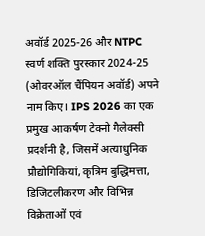अवॉर्ड 2025-26 और NTPC स्वर्ण शक्ति पुरस्कार 2024-25 (ओवरऑल चैंपियन अवॉर्ड) अपने नाम किए। IPS 2026 का एक प्रमुख आकर्षण टेक्नो गैलेक्सी प्रदर्शनी है, जिसमें अत्याधुनिक प्रौद्योगिकियां, कृत्रिम बुद्धिमत्ता, डिजिटलीकरण और विभिन्न विक्रेताओं एवं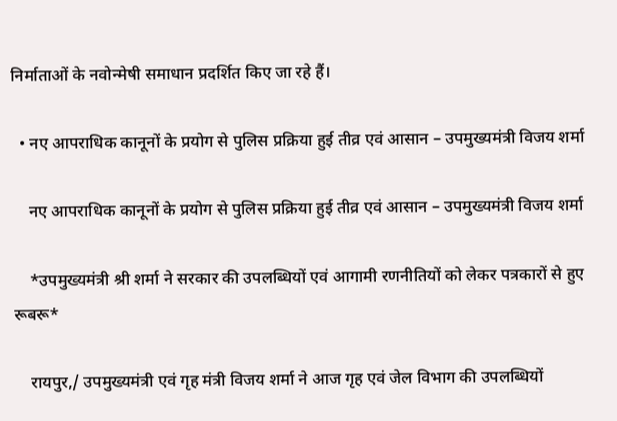निर्माताओं के नवोन्मेषी समाधान प्रदर्शित किए जा रहे हैं।

  • नए आपराधिक कानूनों के प्रयोग से पुलिस प्रक्रिया हुई तीव्र एवं आसान – उपमुख्यमंत्री विजय शर्मा

    नए आपराधिक कानूनों के प्रयोग से पुलिस प्रक्रिया हुई तीव्र एवं आसान – उपमुख्यमंत्री विजय शर्मा

    *उपमुख्यमंत्री श्री शर्मा ने सरकार की उपलब्धियों एवं आगामी रणनीतियों को लेकर पत्रकारों से हुए रूबरू*

    रायपुर,/ उपमुख्यमंत्री एवं गृह मंत्री विजय शर्मा ने आज गृह एवं जेल विभाग की उपलब्धियों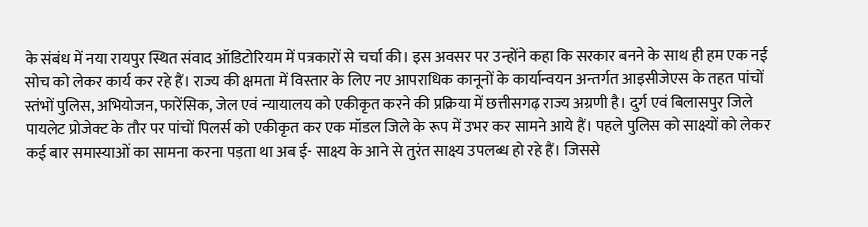के संबंध में नया रायपुर स्थित संवाद ऑडिटोरियम में पत्रकारों से चर्चा की। इस अवसर पर उन्होंने कहा कि सरकार बनने के साथ ही हम एक नई सोच को लेकर कार्य कर रहे हैं। राज्य की क्षमता में विस्तार के लिए नए आपराधिक कानूनों के कार्यान्वयन अन्तर्गत आइसीजेएस के तहत पांचों स्तंभों पुलिस, अभियोजन, फारेंसिक, जेल एवं न्यायालय को एकीकृत करने की प्रक्रिया में छत्तीसगढ़ राज्य अग्रणी है। दुर्ग एवं बिलासपुर जिले पायलेट प्रोजेक्ट के तौर पर पांचों पिलर्स को एकीकृत कर एक मॉडल जिले के रूप में उभर कर सामने आये हैं। पहले पुलिस को साक्ष्यों को लेकर कई बार समास्याओं का सामना करना पड़ता था अब ई- साक्ष्य के आने से तुरंत साक्ष्य उपलब्ध हो रहे हैं। जिससे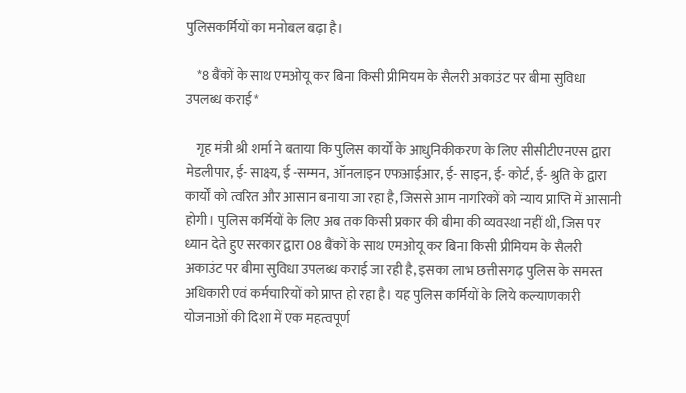पुलिसकर्मियों का मनोबल बढ़ा है।

    *8 बैंकों के साथ एमओयू कर बिना किसी प्रीमियम के सैलरी अकाउंट पर बीमा सुविधा उपलब्ध कराई*

    गृह मंत्री श्री शर्मा ने बताया कि पुलिस कार्यों के आधुनिकीकरण के लिए सीसीटीएनएस द्वारा मेडलीपार, ई- साक्ष्य, ई -सम्मन, ऑनलाइन एफआईआर, ई- साइन, ई- कोर्ट, ई- श्रुति के द्वारा कार्यों को त्वरित और आसान बनाया जा रहा है, जिससे आम नागरिकों को न्याय प्राप्ति में आसानी होगी। पुलिस कर्मियों के लिए अब तक किसी प्रकार की बीमा की व्यवस्था नहीं थी, जिस पर ध्यान देते हुए सरकार द्वारा 08 बैंकों के साथ एमओयू कर बिना किसी प्रीमियम के सैलरी अकाउंट पर बीमा सुविधा उपलब्ध कराई जा रही है, इसका लाभ छत्तीसगढ़ पुलिस के समस्त अधिकारी एवं कर्मचारियों को प्राप्त हो रहा है। यह पुलिस कर्मियों के लिये कल्याणकारी योजनाओं की दिशा में एक महत्वपूर्ण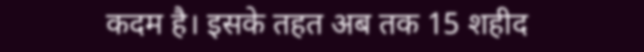कदम है। इसके तहत अब तक 15 शहीद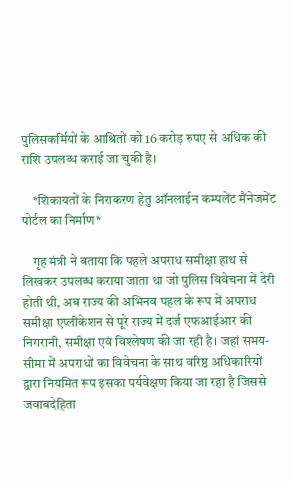पुलिसकर्मियों के आश्रितों को 16 करोड़ रुपए से अधिक की राशि उपलब्ध कराई जा चुकी है।

    *शिकायतों के निराकरण हेतु ऑनलाईन कम्पलेंट मैंनेजमेंट पोर्टल का निर्माण*

    गृह मंत्री ने बताया कि पहले अपराध समीक्षा हाथ से लिखकर उपलब्ध कराया जाता था जो पुलिस विवेचना में देरी होती थी, अब राज्य की अभिनव पहल के रूप में अपराध समीक्षा एप्लीकेशन से पूरे राज्य में दर्ज एफआईआर की निगरानी, समीक्षा एवं विश्लेषण की जा रही है। जहां समय-सीमा में अपराधों का विवेचना के साथ वरिष्ठ अधिकारियों द्वारा नियमित रूप इसका पर्यवेक्षण किया जा रहा है जिससे जवाबदेहिता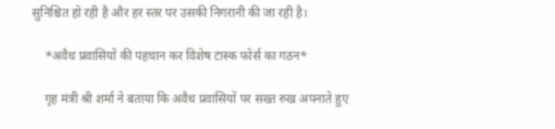सुनिश्चित हो रही है और हर स्तर पर उसकी निगरानी की जा रही है।

    *अवैध प्रवासियों की पहचान कर विशेष टास्क फोर्स का गठन*

    गृह मंत्री श्री शर्मा ने बताया कि अवैध प्रवासियों पर सख्त रुख अपनाते हुए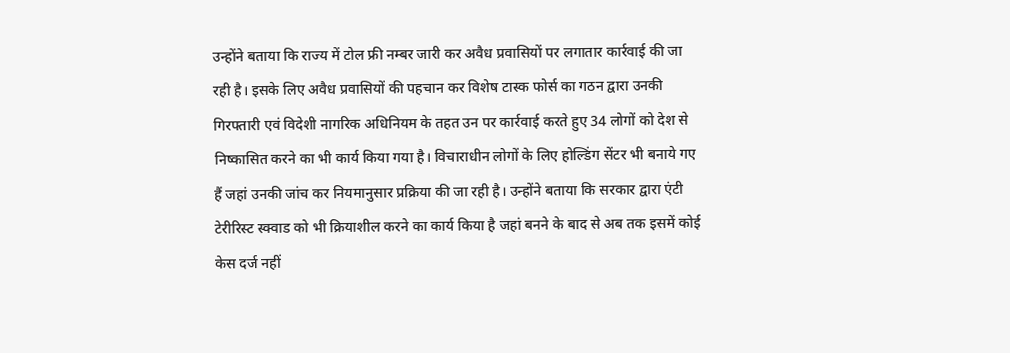उन्होंने बताया कि राज्य में टोल फ्री नम्बर जारी कर अवैध प्रवासियों पर लगातार कार्रवाई की जा रही है। इसके लिए अवैध प्रवासियों की पहचान कर विशेष टास्क फोर्स का गठन द्वारा उनकी गिरफ्तारी एवं विदेशी नागरिक अधिनियम के तहत उन पर कार्रवाई करते हुए 34 लोगों को देश से निष्कासित करने का भी कार्य किया गया है। विचाराधीन लोगों के लिए होल्डिंग सेंटर भी बनाये गए हैं जहां उनकी जांच कर नियमानुसार प्रक्रिया की जा रही है। उन्होंने बताया कि सरकार द्वारा एंटी टेरीरिस्ट स्क्वाड को भी क्रियाशील करने का कार्य किया है जहां बनने के बाद से अब तक इसमें कोई केस दर्ज नहीं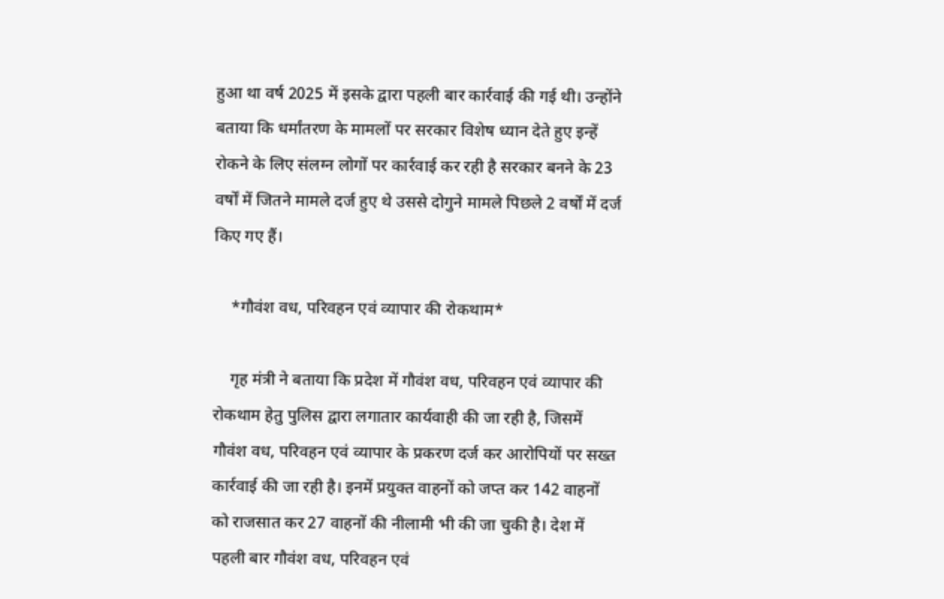हुआ था वर्ष 2025 में इसके द्वारा पहली बार कार्रवाई की गई थी। उन्होंने बताया कि धर्मांतरण के मामलों पर सरकार विशेष ध्यान देते हुए इन्हें रोकने के लिए संलग्न लोगों पर कार्रवाई कर रही है सरकार बनने के 23 वर्षों में जितने मामले दर्ज हुए थे उससे दोगुने मामले पिछले 2 वर्षों में दर्ज किए गए हैं।

    *गौवंश वध, परिवहन एवं व्यापार की रोकथाम*

    गृह मंत्री ने बताया कि प्रदेश में गौवंश वध, परिवहन एवं व्यापार की रोकथाम हेतु पुलिस द्वारा लगातार कार्यवाही की जा रही है, जिसमें गौवंश वध, परिवहन एवं व्यापार के प्रकरण दर्ज कर आरोपियों पर सख्त कार्रवाई की जा रही है। इनमें प्रयुक्त वाहनों को जप्त कर 142 वाहनों को राजसात कर 27 वाहनों की नीलामी भी की जा चुकी है। देश में पहली बार गौवंश वध, परिवहन एवं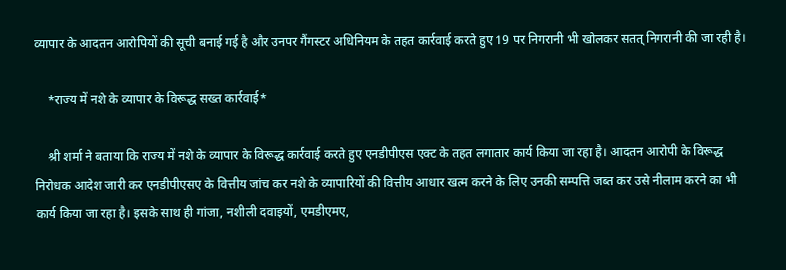व्यापार के आदतन आरोपियों की सूची बनाई गई है और उनपर गैंगस्टर अधिनियम के तहत कार्रवाई करते हुए 19 पर निगरानी भी खोलकर सतत् निगरानी की जा रही है।

    *राज्य में नशे के व्यापार के विरूद्ध सख्त कार्रवाई*

    श्री शर्मा ने बताया कि राज्य में नशे के व्यापार के विरूद्ध कार्रवाई करते हुए एनडीपीएस एक्ट के तहत लगातार कार्य किया जा रहा है। आदतन आरोपी के विरूद्ध निरोधक आदेश जारी कर एनडीपीएसए के वित्तीय जांच कर नशे के व्यापारियों की वित्तीय आधार खत्म करने के लिए उनकी सम्पत्ति जब्त कर उसे नीलाम करने का भी कार्य किया जा रहा है। इसके साथ ही गांजा, नशीली दवाइयों, एमडीएमए,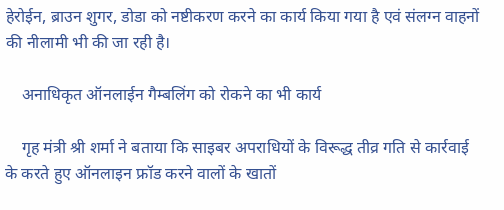हेरोईन, ब्राउन शुगर, डोडा को नष्टीकरण करने का कार्य किया गया है एवं संलग्न वाहनों की नीलामी भी की जा रही है।

    अनाधिकृत ऑनलाईन गैम्बलिंग को रोकने का भी कार्य

    गृह मंत्री श्री शर्मा ने बताया कि साइबर अपराधियों के विरूद्ध तीव्र गति से कार्रवाई के करते हुए ऑनलाइन फ्रॉड करने वालों के खातों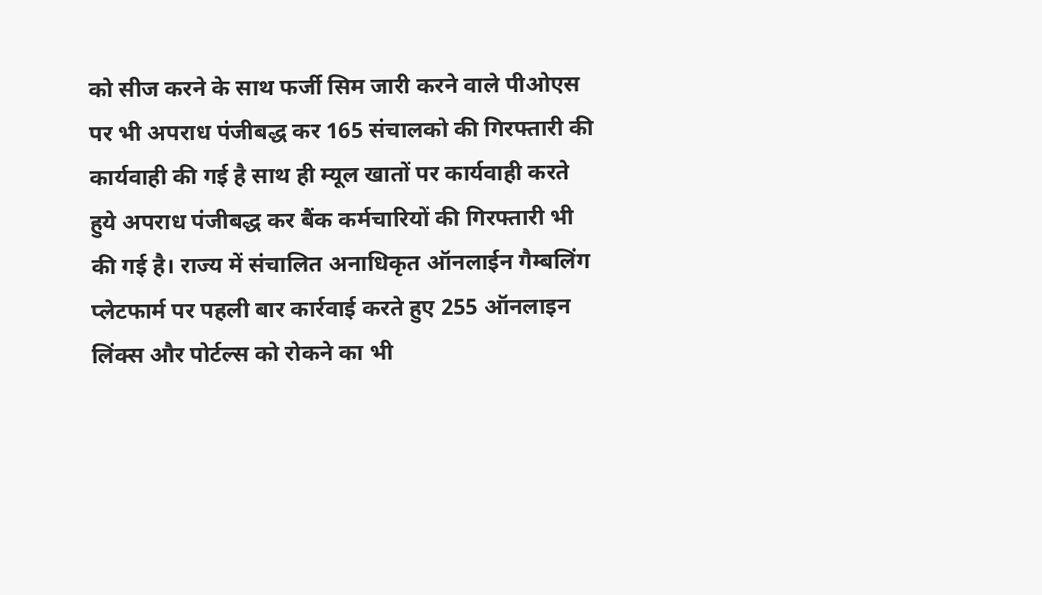को सीज करने के साथ फर्जी सिम जारी करने वाले पीओएस पर भी अपराध पंजीबद्ध कर 165 संचालको की गिरफ्तारी की कार्यवाही की गई है साथ ही म्यूल खातों पर कार्यवाही करते हुये अपराध पंजीबद्ध कर बैंक कर्मचारियों की गिरफ्तारी भी की गई है। राज्य में संचालित अनाधिकृत ऑनलाईन गैम्बलिंग प्लेटफार्म पर पहली बार कार्रवाई करते हुए 255 ऑनलाइन लिंक्स और पोर्टल्स को रोकने का भी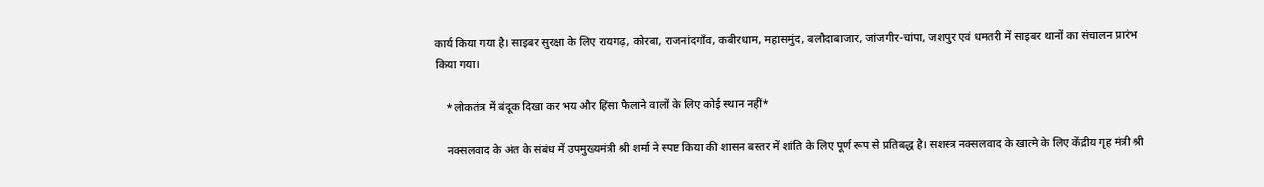कार्य किया गया है। साइबर सुरक्षा के लिए रायगढ़, कोरबा, राजनांदगाँव, कबीरधाम, महासमुंद, बलौदाबाजार, जांजगीर-चांपा, जशपुर एवं धमतरी में साइबर थानों का संचालन प्रारंभ किया गया।

    *लोकतंत्र में बंदूक दिखा कर भय और हिंसा फैलाने वालों के लिए कोई स्थान नहीं*

    नक्सलवाद के अंत के संबंध में उपमुख्यमंत्री श्री शर्मा ने स्पष्ट किया की शासन बस्तर में शांति के लिए पूर्ण रूप से प्रतिबद्ध है। सशस्त्र नक्सलवाद के खात्मे के लिए केंद्रीय गृह मंत्री श्री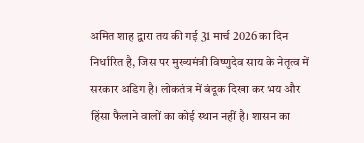अमित शाह द्वारा तय की गई 31 मार्च 2026 का दिन निर्धारित है, जिस पर मुख्यमंत्री विष्णुदेव साय के नेतृत्व में सरकार अडिग है। लोकतंत्र में बंदूक दिखा कर भय और हिंसा फैलाने वालों का कोई स्थान नहीं है। शासन का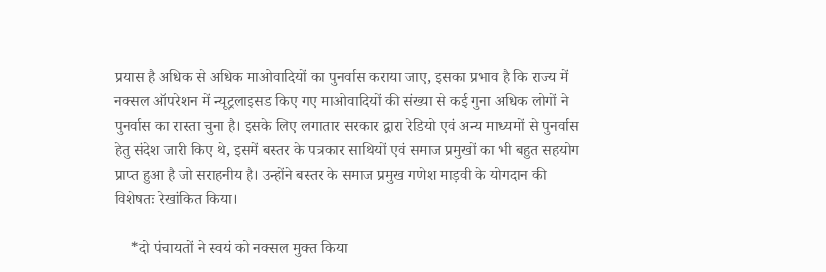प्रयास है अधिक से अधिक माओवादियों का पुनर्वास कराया जाए, इसका प्रभाव है कि राज्य में नक्सल ऑपरेशन में न्यूट्रलाइसड किए गए माओवादियों की संख्या से कई गुना अधिक लोगों ने पुनर्वास का रास्ता चुना है। इसके लिए लगातार सरकार द्वारा रेडियो एवं अन्य माध्यमों से पुनर्वास हेतु संदेश जारी किए थे, इसमें बस्तर के पत्रकार साथियों एवं समाज प्रमुखों का भी बहुत सहयोग प्राप्त हुआ है जो सराहनीय है। उन्होंने बस्तर के समाज प्रमुख गणेश माड़वी के योगदान की विशेषतः रेखांकित किया।

    *दो पंचायतों ने स्वयं को नक्सल मुक्त किया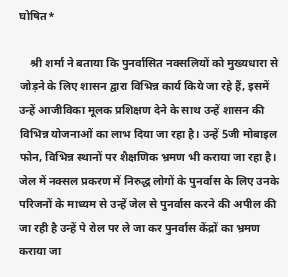घोषित*

    श्री शर्मा ने बताया कि पुनर्वासित नक्सलियों को मुख्यधारा से जोड़ने के लिए शासन द्वारा विभिन्न कार्य किये जा रहे हैं, इसमें उन्हें आजीविका मूलक प्रशिक्षण देने के साथ उन्हें शासन की विभिन्न योजनाओं का लाभ दिया जा रहा है। उन्हें 5जी मोबाइल फोन, विभिन्न स्थानों पर शैक्षणिक भ्रमण भी कराया जा रहा है। जेल में नक्सल प्रकरण में निरुद्ध लोगों के पुनर्वास के लिए उनके परिजनों के माध्यम से उन्हें जेल से पुनर्वास करने की अपील की जा रही है उन्हें पे रोल पर ले जा कर पुनर्वास केंद्रों का भ्रमण कराया जा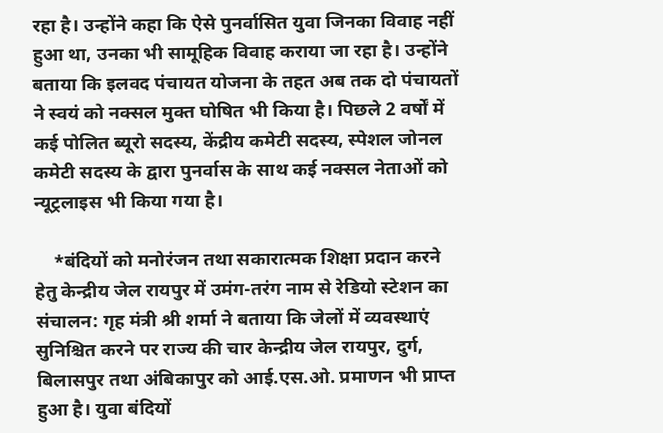रहा है। उन्होंने कहा कि ऐसे पुनर्वासित युवा जिनका विवाह नहीं हुआ था, उनका भी सामूहिक विवाह कराया जा रहा है। उन्होंने बताया कि इलवद पंचायत योजना के तहत अब तक दो पंचायतों ने स्वयं को नक्सल मुक्त घोषित भी किया है। पिछले 2 वर्षों में कई पोलित ब्यूरो सदस्य, केंद्रीय कमेटी सदस्य, स्पेशल जोनल कमेटी सदस्य के द्वारा पुनर्वास के साथ कई नक्सल नेताओं को न्यूट्रलाइस भी किया गया है।

    *बंदियों को मनोरंजन तथा सकारात्मक शिक्षा प्रदान करने हेतु केन्द्रीय जेल रायपुर में उमंग-तरंग नाम से रेडियो स्टेशन का संचालन: गृह मंत्री श्री शर्मा ने बताया कि जेलों में व्यवस्थाएं सुनिश्चित करने पर राज्य की चार केन्द्रीय जेल रायपुर, दुर्ग, बिलासपुर तथा अंबिकापुर को आई.एस.ओ. प्रमाणन भी प्राप्त हुआ है। युवा बंदियों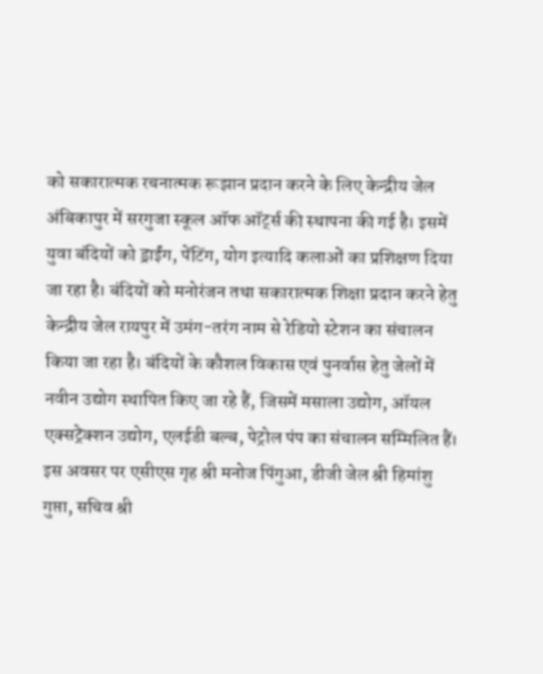को सकारात्मक रचनात्मक रूझान प्रदान करने के लिए केन्द्रीय जेल अंबिकापुर में सरगुजा स्कूल ऑफ ऑर्ट्स की स्थापना की गई है। इसमें युवा बंदियों को ड्राईंग, पेंटिंग, योग इत्यादि कलाओं का प्रशिक्षण दिया जा रहा है। बंदियों को मनोरंजन तथा सकारात्मक शिक्षा प्रदान करने हेतु केन्द्रीय जेल रायपुर में उमंग-तरंग नाम से रेडियो स्टेशन का संचालन किया जा रहा है। बंदियों के कौशल विकास एवं पुनर्वास हेतु जेलों में नवीन उद्योग स्थापित किए जा रहे हैं, जिसमें मसाला उद्योग, ऑयल एक्सट्रेक्शन उद्योग, एलईडी बल्ब, पेट्रोल पंप का संचालन सम्मिलित हैं। इस अवसर पर एसीएस गृह श्री मनोज पिंगुआ, डीजी जेल श्री हिमांशु गुप्ता, सचिव श्री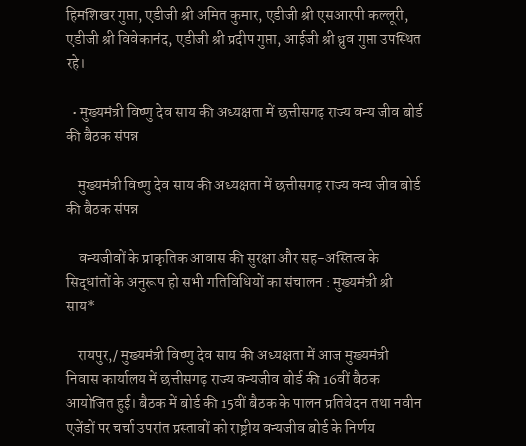हिमशिखर गुप्ता, एडीजी श्री अमित कुमार, एडीजी श्री एसआरपी कल्लूरी, एडीजी श्री विवेकानंद, एडीजी श्री प्रदीप गुप्ता, आईजी श्री ध्रुव गुप्ता उपस्थित रहे।

  • मुख्यमंत्री विष्णु देव साय की अध्यक्षता में छत्तीसगढ़ राज्य वन्य जीव बोर्ड की बैठक संपन्न

    मुख्यमंत्री विष्णु देव साय की अध्यक्षता में छत्तीसगढ़ राज्य वन्य जीव बोर्ड की बैठक संपन्न

    वन्यजीवों के प्राकृतिक आवास की सुरक्षा और सह-अस्तित्व के सिद्धांतों के अनुरूप हो सभी गतिविधियों का संचालन : मुख्यमंत्री श्री साय*

    रायपुर,/ मुख्यमंत्री विष्णु देव साय की अध्यक्षता में आज मुख्यमंत्री निवास कार्यालय में छत्तीसगढ़ राज्य वन्यजीव बोर्ड की 16वीं बैठक आयोजित हुई। बैठक में बोर्ड की 15वीं बैठक के पालन प्रतिवेदन तथा नवीन एजेंडों पर चर्चा उपरांत प्रस्तावों को राष्ट्रीय वन्यजीव बोर्ड के निर्णय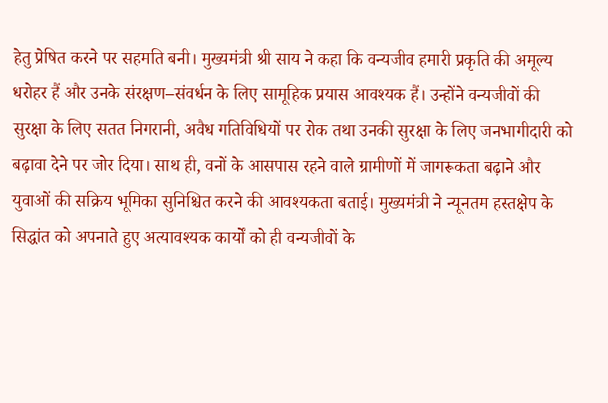हेतु प्रेषित करने पर सहमति बनी। मुख्यमंत्री श्री साय ने कहा कि वन्यजीव हमारी प्रकृति की अमूल्य धरोहर हैं और उनके संरक्षण–संवर्धन के लिए सामूहिक प्रयास आवश्यक हैं। उन्होंने वन्यजीवों की सुरक्षा के लिए सतत निगरानी, अवैध गतिविधियों पर रोक तथा उनकी सुरक्षा के लिए जनभागीदारी को बढ़ावा देने पर जोर दिया। साथ ही, वनों के आसपास रहने वाले ग्रामीणों में जागरूकता बढ़ाने और युवाओं की सक्रिय भूमिका सुनिश्चित करने की आवश्यकता बताई। मुख्यमंत्री ने न्यूनतम हस्तक्षेप के सिद्धांत को अपनाते हुए अत्यावश्यक कार्यों को ही वन्यजीवों के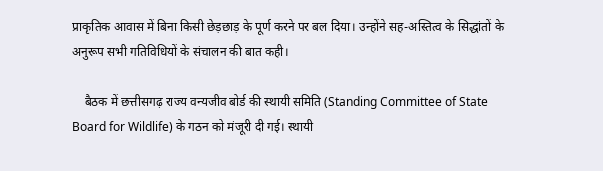प्राकृतिक आवास में बिना किसी छेड़छाड़ के पूर्ण करने पर बल दिया। उन्होंने सह-अस्तित्व के सिद्धांतों के अनुरूप सभी गतिविधियों के संचालन की बात कही।

    बैठक में छत्तीसगढ़ राज्य वन्यजीव बोर्ड की स्थायी समिति (Standing Committee of State Board for Wildlife) के गठन को मंजूरी दी गई। स्थायी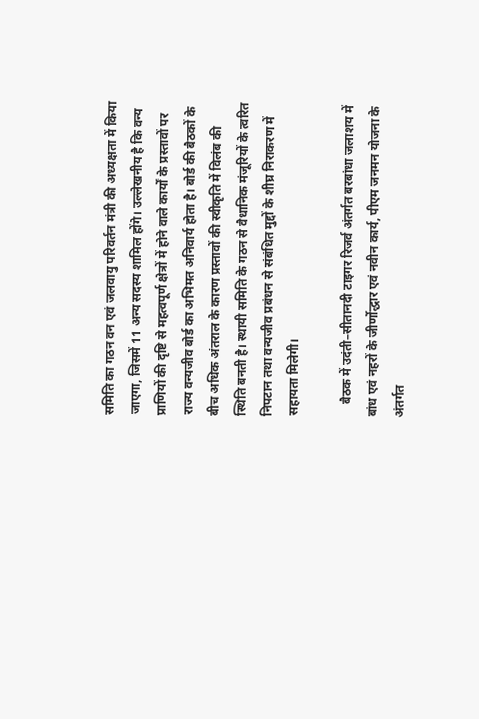समिति का गठन वन एवं जलवायु परिवर्तन मंत्री की अध्यक्षता में किया जाएगा, जिसमें 11 अन्य सदस्य शामिल होंगे। उल्लेखनीय है कि वन्य प्राणियों की दृष्टि से महत्वपूर्ण क्षेत्रों में होने वाले कार्यों के प्रस्तावों पर राज्य वन्यजीव बोर्ड का अभिमत अनिवार्य होता है। बोर्ड की बैठकों के बीच अधिक अंतराल के कारण प्रस्तावों की स्वीकृति में विलंब की स्थिति बनती है। स्थायी समिति के गठन से वैधानिक मंजूरियों के त्वरित निपटान तथा वन्यजीव प्रबंधन से संबंधित मुद्दों के शीघ्र निराकरण में सहायता मिलेगी।

    बैठक में उदंती–सीतानदी टाइगर रिजर्व अंतर्गत बरबांधा जलाशय में बांध एवं नहरों के जीर्णोद्धार एवं नवीन कार्य, पीएम जनमन योजना के अंतर्गत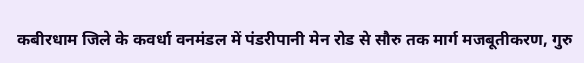कबीरधाम जिले के कवर्धा वनमंडल में पंडरीपानी मेन रोड से सौरु तक मार्ग मजबूतीकरण, गुरु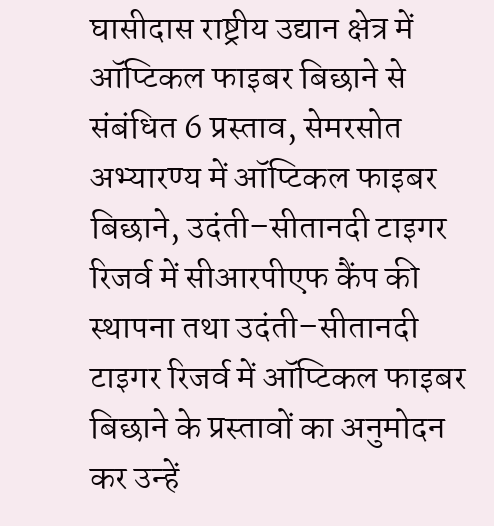घासीदास राष्ट्रीय उद्यान क्षेत्र में ऑप्टिकल फाइबर बिछाने से संबंधित 6 प्रस्ताव, सेमरसोत अभ्यारण्य में ऑप्टिकल फाइबर बिछाने, उदंती–सीतानदी टाइगर रिजर्व में सीआरपीएफ कैंप की स्थापना तथा उदंती–सीतानदी टाइगर रिजर्व में ऑप्टिकल फाइबर बिछाने के प्रस्तावों का अनुमोदन कर उन्हें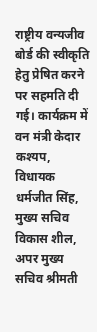राष्ट्रीय वन्यजीव बोर्ड की स्वीकृति हेतु प्रेषित करने पर सहमति दी गई। कार्यक्रम में वन मंत्री केदार कश्यप, विधायक धर्मजीत सिंह, मुख्य सचिव विकास शील, अपर मुख्य सचिव श्रीमती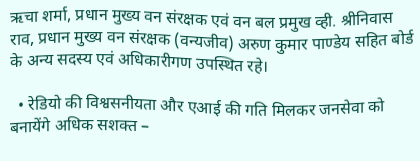ऋचा शर्मा, प्रधान मुख्य वन संरक्षक एवं वन बल प्रमुख व्ही. श्रीनिवास राव, प्रधान मुख्य वन संरक्षक (वन्यजीव) अरुण कुमार पाण्डेय सहित बोर्ड के अन्य सदस्य एवं अधिकारीगण उपस्थित रहे।

  • रेडियो की विश्वसनीयता और एआई की गति मिलकर जनसेवा को बनायेंगे अधिक सशक्त –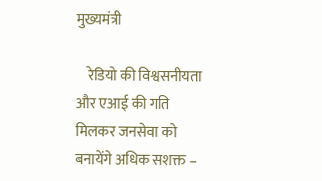मुख्यमंत्री

    रेडियो की विश्वसनीयता और एआई की गति मिलकर जनसेवा को बनायेंगे अधिक सशक्त –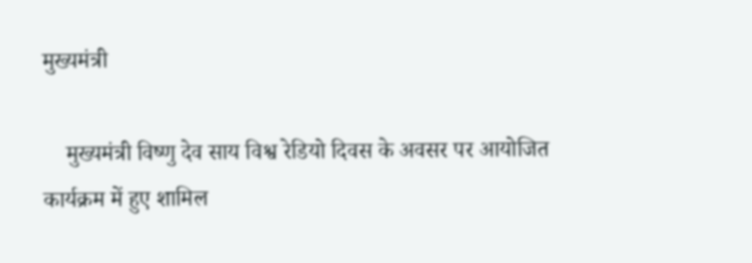मुख्यमंत्री

    मुख्यमंत्री विष्णु देव साय विश्व रेडियो दिवस के अवसर पर आयोजित कार्यक्रम में हुए शामिल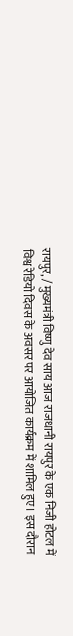रायपुर, / मुख्यमंत्री विष्णु देव साय आज राजधानी रायपुर के एक निजी होटल में विश्व रेडियो दिवस के अवसर पर आयोजित कार्यक्रम में शामिल हुए। इस दौरान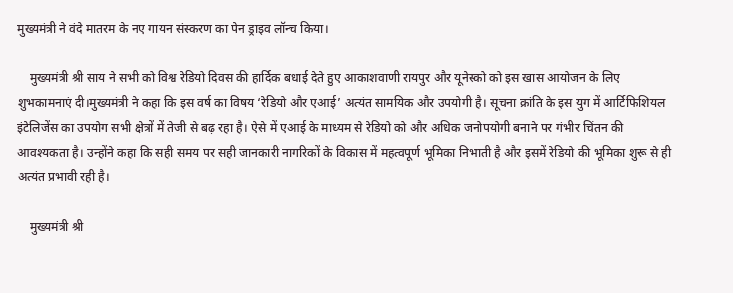मुख्यमंत्री ने वंदे मातरम के नए गायन संस्करण का पेन ड्राइव लॉन्च किया।

    मुख्यमंत्री श्री साय ने सभी को विश्व रेडियो दिवस की हार्दिक बधाई देते हुए आकाशवाणी रायपुर और यूनेस्को को इस खास आयोजन के लिए शुभकामनाएं दी।मुख्यमंत्री ने कहा कि इस वर्ष का विषय ‘रेडियो और एआई’ अत्यंत सामयिक और उपयोगी है। सूचना क्रांति के इस युग में आर्टिफिशियल इंटेलिजेंस का उपयोग सभी क्षेत्रों में तेजी से बढ़ रहा है। ऐसे में एआई के माध्यम से रेडियो को और अधिक जनोपयोगी बनाने पर गंभीर चिंतन की आवश्यकता है। उन्होंने कहा कि सही समय पर सही जानकारी नागरिकों के विकास में महत्वपूर्ण भूमिका निभाती है और इसमें रेडियो की भूमिका शुरू से ही अत्यंत प्रभावी रही है।

    मुख्यमंत्री श्री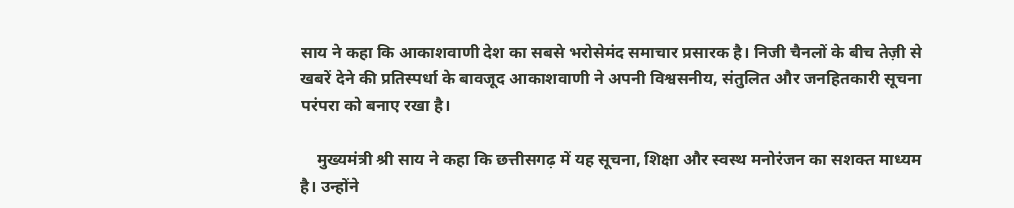साय ने कहा कि आकाशवाणी देश का सबसे भरोसेमंद समाचार प्रसारक है। निजी चैनलों के बीच तेज़ी से खबरें देने की प्रतिस्पर्धा के बावजूद आकाशवाणी ने अपनी विश्वसनीय, संतुलित और जनहितकारी सूचना परंपरा को बनाए रखा है।

    मुख्यमंत्री श्री साय ने कहा कि छत्तीसगढ़ में यह सूचना, शिक्षा और स्वस्थ मनोरंजन का सशक्त माध्यम है। उन्होंने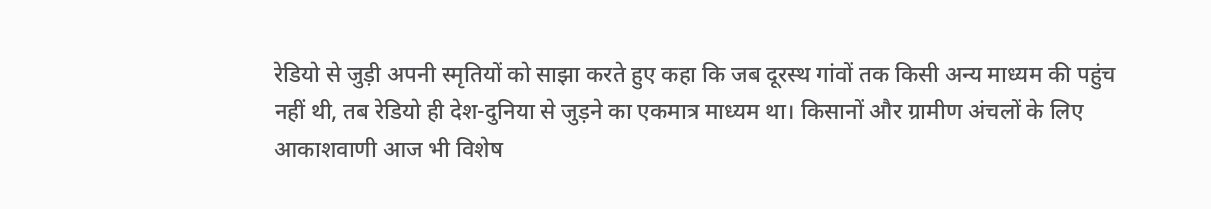रेडियो से जुड़ी अपनी स्मृतियों को साझा करते हुए कहा कि जब दूरस्थ गांवों तक किसी अन्य माध्यम की पहुंच नहीं थी, तब रेडियो ही देश-दुनिया से जुड़ने का एकमात्र माध्यम था। किसानों और ग्रामीण अंचलों के लिए आकाशवाणी आज भी विशेष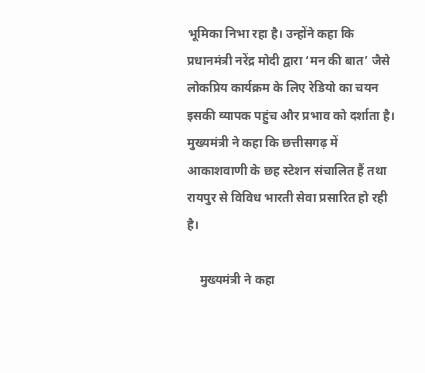भूमिका निभा रहा है। उन्होंने कहा कि प्रधानमंत्री नरेंद्र मोदी द्वारा ‘मन की बात’ जैसे लोकप्रिय कार्यक्रम के लिए रेडियो का चयन इसकी व्यापक पहुंच और प्रभाव को दर्शाता है। मुख्यमंत्री ने कहा कि छत्तीसगढ़ में आकाशवाणी के छह स्टेशन संचालित हैं तथा रायपुर से विविध भारती सेवा प्रसारित हो रही है।

    मुख्यमंत्री ने कहा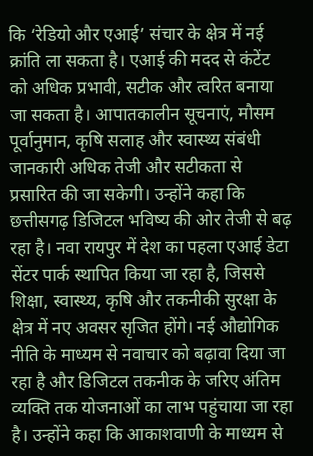कि ‘रेडियो और एआई’ संचार के क्षेत्र में नई क्रांति ला सकता है। एआई की मदद से कंटेंट को अधिक प्रभावी, सटीक और त्वरित बनाया जा सकता है। आपातकालीन सूचनाएं, मौसम पूर्वानुमान, कृषि सलाह और स्वास्थ्य संबंधी जानकारी अधिक तेजी और सटीकता से प्रसारित की जा सकेगी। उन्होंने कहा कि छत्तीसगढ़ डिजिटल भविष्य की ओर तेजी से बढ़ रहा है। नवा रायपुर में देश का पहला एआई डेटा सेंटर पार्क स्थापित किया जा रहा है, जिससे शिक्षा, स्वास्थ्य, कृषि और तकनीकी सुरक्षा के क्षेत्र में नए अवसर सृजित होंगे। नई औद्योगिक नीति के माध्यम से नवाचार को बढ़ावा दिया जा रहा है और डिजिटल तकनीक के जरिए अंतिम व्यक्ति तक योजनाओं का लाभ पहुंचाया जा रहा है। उन्होंने कहा कि आकाशवाणी के माध्यम से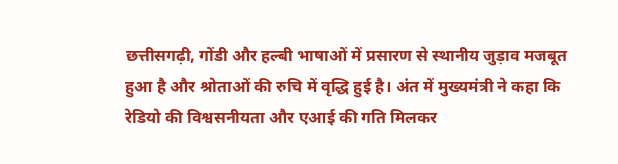छत्तीसगढ़ी, गोंडी और हल्बी भाषाओं में प्रसारण से स्थानीय जुड़ाव मजबूत हुआ है और श्रोताओं की रुचि में वृद्धि हुई है। अंत में मुख्यमंत्री ने कहा कि रेडियो की विश्वसनीयता और एआई की गति मिलकर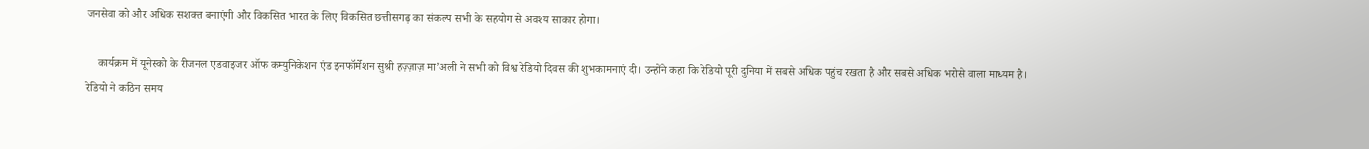जनसेवा को और अधिक सशक्त बनाएंगी और विकसित भारत के लिए विकसित छत्तीसगढ़ का संकल्प सभी के सहयोग से अवश्य साकार होगा।

    कार्यक्रम में यूनेस्को के रीजनल एडवाइजर ऑफ कम्युनिकेशन एंड इनफॉर्मेशन सुश्री हज़्ज़ाज़ मा’अली ने सभी को विश्व रेडियो दिवस की शुभकामनाएं दी। उन्होंने कहा कि रेडियो पूरी दुनिया में सबसे अधिक पहुंच रखता है और सबसे अधिक भरोसे वाला माध्यम है। रेडियो ने कठिन समय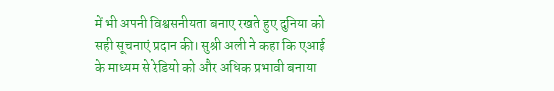में भी अपनी विश्वसनीयता बनाए रखते हुए दुनिया को सही सूचनाएं प्रदान की। सुश्री अली ने कहा कि एआई के माध्यम से रेडियो को और अधिक प्रभावी बनाया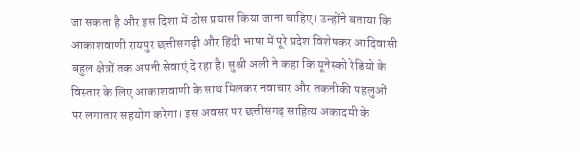जा सकता है और इस दिशा में ठोस प्रयास किया जाना चाहिए। उन्होंने बताया कि आकाशवाणी रायपुर छत्तीसगढ़ी और हिंदी भाषा में पूरे प्रदेश विशेषकर आदिवासी बहुल क्षेत्रों तक अपनी सेवाएं दे रहा है। सुश्री अली ने कहा कि यूनेस्को रेडियो के विस्तार के लिए आकाशवाणी के साथ मिलकर नवाचार और तकनीकी पहलुओं पर लगातार सहयोग करेगा। इस अवसर पर छत्तीसगढ़ साहित्य अकादमी के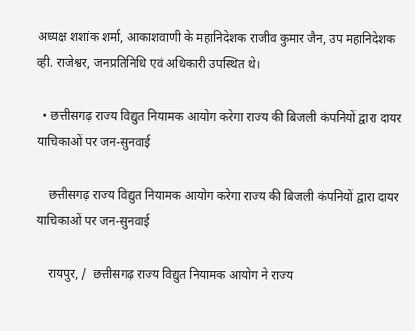अध्यक्ष शशांक शर्मा, आकाशवाणी के महानिदेशक राजीव कुमार जैन, उप महानिदेशक व्ही. राजेश्वर, जनप्रतिनिधि एवं अधिकारी उपस्थित थे।

  • छत्तीसगढ़ राज्य विद्युत नियामक आयोग करेगा राज्य की बिजली कंपनियों द्वारा दायर याचिकाओं पर जन-सुनवाई

    छत्तीसगढ़ राज्य विद्युत नियामक आयोग करेगा राज्य की बिजली कंपनियों द्वारा दायर याचिकाओं पर जन-सुनवाई

    रायपुर, /  छत्तीसगढ़ राज्य विद्युत नियामक आयोग ने राज्य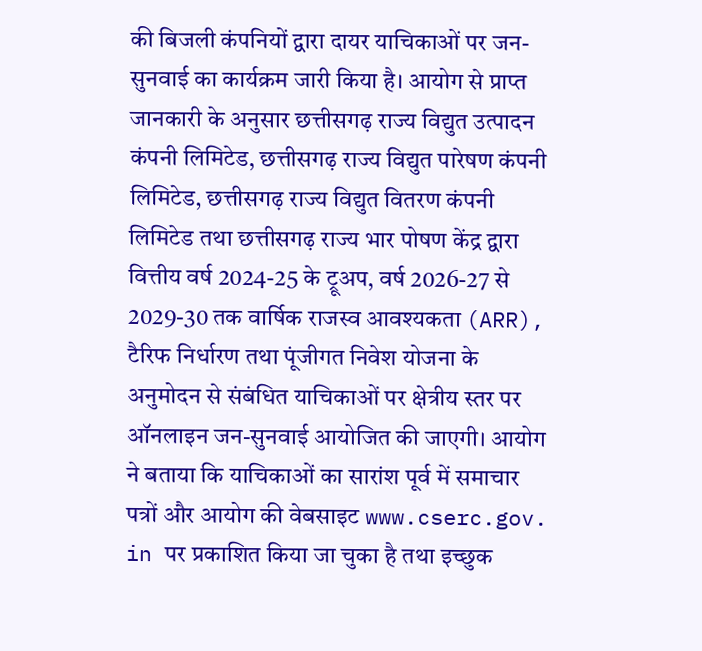की बिजली कंपनियों द्वारा दायर याचिकाओं पर जन-सुनवाई का कार्यक्रम जारी किया है। आयोग से प्राप्त जानकारी के अनुसार छत्तीसगढ़ राज्य विद्युत उत्पादन कंपनी लिमिटेड, छत्तीसगढ़ राज्य विद्युत पारेषण कंपनी लिमिटेड, छत्तीसगढ़ राज्य विद्युत वितरण कंपनी लिमिटेड तथा छत्तीसगढ़ राज्य भार पोषण केंद्र द्वारा वित्तीय वर्ष 2024-25 के ट्रूअप, वर्ष 2026-27 से 2029-30 तक वार्षिक राजस्व आवश्यकता (ARR), टैरिफ निर्धारण तथा पूंजीगत निवेश योजना के अनुमोदन से संबंधित याचिकाओं पर क्षेत्रीय स्तर पर ऑनलाइन जन-सुनवाई आयोजित की जाएगी। आयोग ने बताया कि याचिकाओं का सारांश पूर्व में समाचार पत्रों और आयोग की वेबसाइट www.cserc.gov. in पर प्रकाशित किया जा चुका है तथा इच्छुक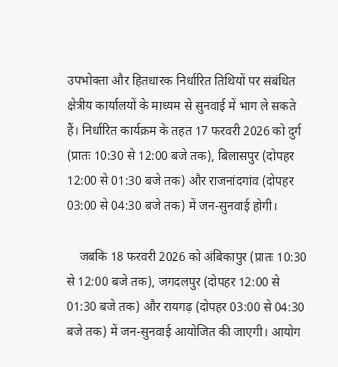उपभोक्ता और हितधारक निर्धारित तिथियों पर संबंधित क्षेत्रीय कार्यालयों के माध्यम से सुनवाई में भाग ले सकते हैं। निर्धारित कार्यक्रम के तहत 17 फरवरी 2026 को दुर्ग (प्रातः 10:30 से 12:00 बजे तक), बिलासपुर (दोपहर 12:00 से 01:30 बजे तक) और राजनांदगांव (दोपहर 03:00 से 04:30 बजे तक) में जन-सुनवाई होगी।

    जबकि 18 फरवरी 2026 को अंबिकापुर (प्रातः 10:30 से 12:00 बजे तक), जगदलपुर (दोपहर 12:00 से 01:30 बजे तक) और रायगढ़ (दोपहर 03:00 से 04:30 बजे तक) में जन-सुनवाई आयोजित की जाएगी। आयोग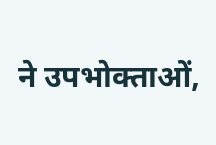ने उपभोक्ताओं,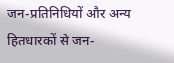जन-प्रतिनिधियों और अन्य हितधारकों से जन-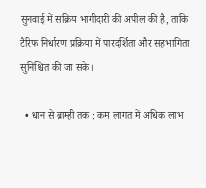सुनवाई में सक्रिय भागीदारी की अपील की है, ताकि टैरिफ निर्धारण प्रक्रिया में पारदर्शिता और सहभागिता सुनिश्चित की जा सके।

  • धान से ब्राम्ही तक : कम लागत में अधिक लाभ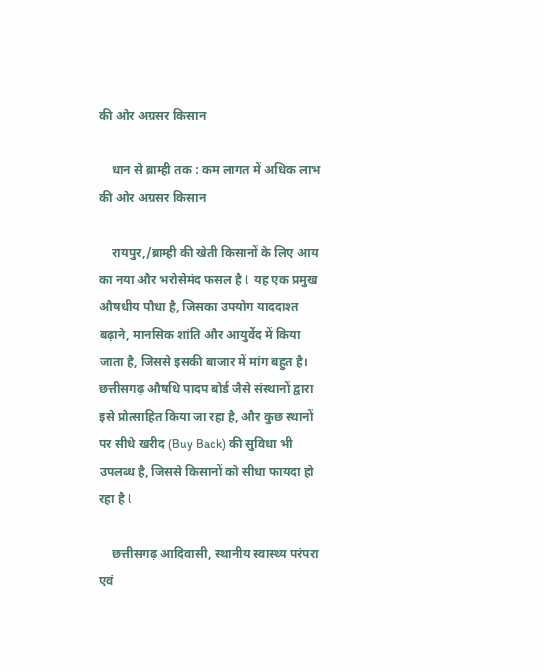की ओर अग्रसर किसान

    धान से ब्राम्ही तक : कम लागत में अधिक लाभ की ओर अग्रसर किसान

    रायपुर,/ब्राम्ही की खेती किसानों के लिए आय का नया और भरोसेमंद फसल है l  यह एक प्रमुख औषधीय पौधा है, जिसका उपयोग याददाश्त बढ़ाने, मानसिक शांति और आयुर्वेद में किया जाता है, जिससे इसकी बाजार में मांग बहुत है। छत्तीसगढ़ औषधि पादप बोर्ड जैसे संस्थानों द्वारा इसे प्रोत्साहित किया जा रहा है, और कुछ स्थानों पर सीधे खरीद (Buy Back) की सुविधा भी उपलब्ध है, जिससे किसानों को सीधा फायदा हो रहा है l

    छत्तीसगढ़ आदिवासी, स्थानीय स्वास्थ्य परंपरा एवं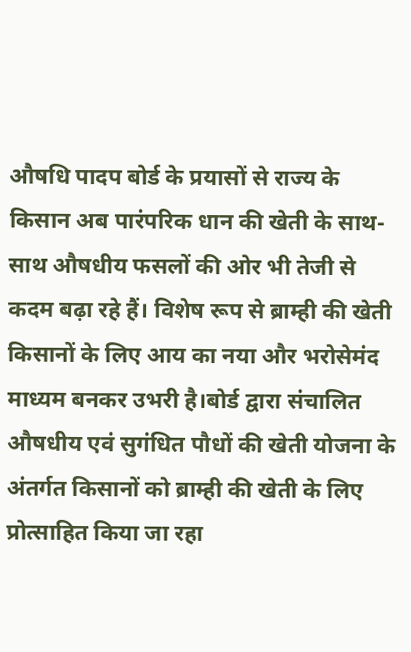औषधि पादप बोर्ड के प्रयासों से राज्य के किसान अब पारंपरिक धान की खेती के साथ-साथ औषधीय फसलों की ओर भी तेजी से कदम बढ़ा रहे हैं। विशेष रूप से ब्राम्ही की खेती किसानों के लिए आय का नया और भरोसेमंद माध्यम बनकर उभरी है।बोर्ड द्वारा संचालित औषधीय एवं सुगंधित पौधों की खेती योजना के अंतर्गत किसानों को ब्राम्ही की खेती के लिए प्रोत्साहित किया जा रहा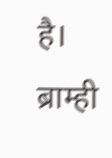है। ब्राम्ही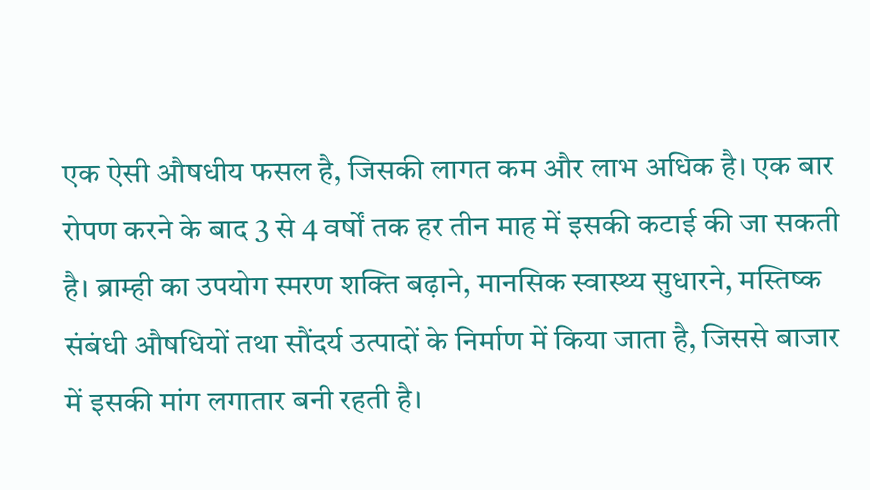एक ऐसी औषधीय फसल है, जिसकी लागत कम और लाभ अधिक है। एक बार रोपण करने के बाद 3 से 4 वर्षों तक हर तीन माह में इसकी कटाई की जा सकती है। ब्राम्ही का उपयोग स्मरण शक्ति बढ़ाने, मानसिक स्वास्थ्य सुधारने, मस्तिष्क संबंधी औषधियों तथा सौंदर्य उत्पादों के निर्माण में किया जाता है, जिससे बाजार में इसकी मांग लगातार बनी रहती है।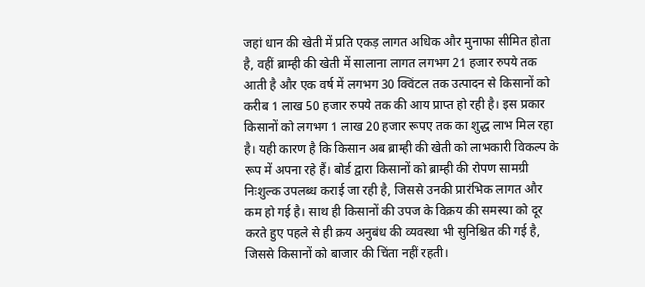जहां धान की खेती में प्रति एकड़ लागत अधिक और मुनाफा सीमित होता है, वहीं ब्राम्ही की खेती में सालाना लागत लगभग 21 हजार रुपये तक आती है और एक वर्ष में लगभग 30 क्विंटल तक उत्पादन से किसानों को करीब 1 लाख 50 हजार रुपये तक की आय प्राप्त हो रही है। इस प्रकार किसानों को लगभग 1 लाख 20 हजार रूपए तक का शुद्ध लाभ मिल रहा है। यही कारण है कि किसान अब ब्राम्ही की खेती को लाभकारी विकल्प के रूप में अपना रहे हैं। बोर्ड द्वारा किसानों को ब्राम्ही की रोपण सामग्री निःशुल्क उपलब्ध कराई जा रही है, जिससे उनकी प्रारंभिक लागत और कम हो गई है। साथ ही किसानों की उपज के विक्रय की समस्या को दूर करते हुए पहले से ही क्रय अनुबंध की व्यवस्था भी सुनिश्चित की गई है, जिससे किसानों को बाजार की चिंता नहीं रहती।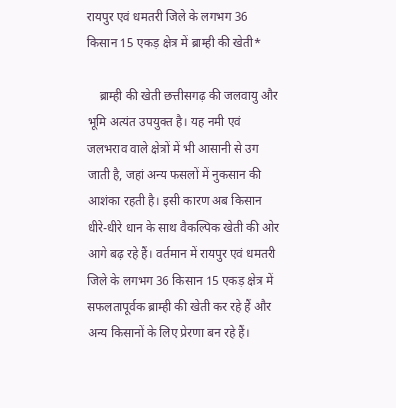रायपुर एवं धमतरी जिले के लगभग 36 किसान 15 एकड़ क्षेत्र में ब्राम्ही की खेती*

    ब्राम्ही की खेती छत्तीसगढ़ की जलवायु और भूमि अत्यंत उपयुक्त है। यह नमी एवं जलभराव वाले क्षेत्रों में भी आसानी से उग जाती है, जहां अन्य फसलों में नुकसान की आशंका रहती है। इसी कारण अब किसान धीरे-धीरे धान के साथ वैकल्पिक खेती की ओर आगे बढ़ रहे हैं। वर्तमान में रायपुर एवं धमतरी जिले के लगभग 36 किसान 15 एकड़ क्षेत्र में सफलतापूर्वक ब्राम्ही की खेती कर रहे हैं और अन्य किसानों के लिए प्रेरणा बन रहे हैं।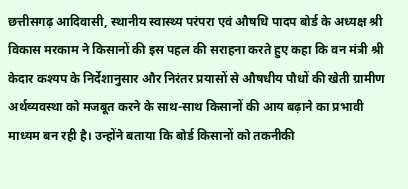छत्तीसगढ़ आदिवासी, स्थानीय स्वास्थ्य परंपरा एवं औषधि पादप बोर्ड के अध्यक्ष श्री विकास मरकाम ने किसानों की इस पहल की सराहना करते हुए कहा कि वन मंत्री श्री केदार कश्यप के निर्देशानुसार और निरंतर प्रयासों से औषधीय पौधों की खेती ग्रामीण अर्थव्यवस्था को मजबूत करने के साथ-साथ किसानों की आय बढ़ाने का प्रभावी माध्यम बन रही है। उन्होंने बताया कि बोर्ड किसानों को तकनीकी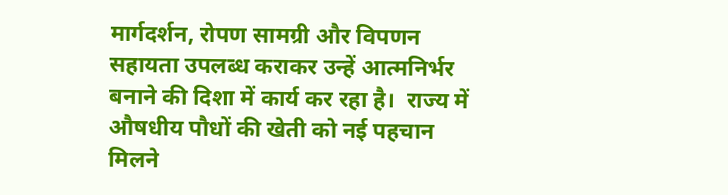मार्गदर्शन, रोपण सामग्री और विपणन सहायता उपलब्ध कराकर उन्हें आत्मनिर्भर बनाने की दिशा में कार्य कर रहा है।  राज्य में औषधीय पौधों की खेती को नई पहचान मिलने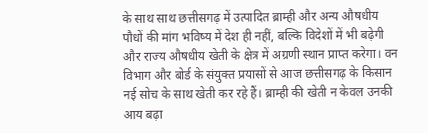के साथ साथ छत्तीसगढ़ में उत्पादित ब्राम्ही और अन्य औषधीय पौधों की मांग भविष्य में देश ही नहीं, बल्कि विदेशों में भी बढ़ेगी और राज्य औषधीय खेती के क्षेत्र में अग्रणी स्थान प्राप्त करेगा। वन विभाग और बोर्ड के संयुक्त प्रयासों से आज छत्तीसगढ़ के किसान नई सोच के साथ खेती कर रहे हैं। ब्राम्ही की खेती न केवल उनकी आय बढ़ा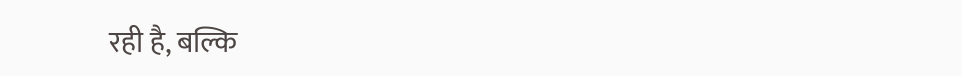रही है, बल्कि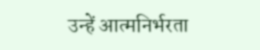उन्हें आत्मनिर्भरता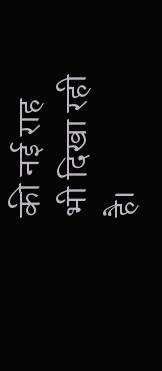की नई राह भी दिखा रही है।